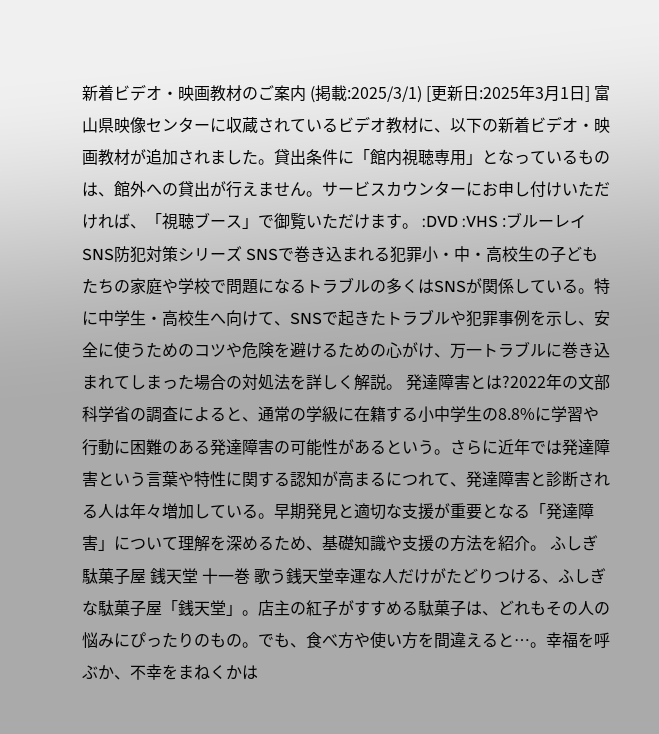新着ビデオ・映画教材のご案内 (掲載:2025/3/1) [更新日:2025年3月1日] 富山県映像センターに収蔵されているビデオ教材に、以下の新着ビデオ・映画教材が追加されました。貸出条件に「館内視聴専用」となっているものは、館外への貸出が行えません。サービスカウンターにお申し付けいただければ、「視聴ブース」で御覧いただけます。 :DVD :VHS :ブルーレイ SNS防犯対策シリーズ SNSで巻き込まれる犯罪小・中・高校生の子どもたちの家庭や学校で問題になるトラブルの多くはSNSが関係している。特に中学生・高校生へ向けて、SNSで起きたトラブルや犯罪事例を示し、安全に使うためのコツや危険を避けるための心がけ、万一トラブルに巻き込まれてしまった場合の対処法を詳しく解説。 発達障害とは?2022年の文部科学省の調査によると、通常の学級に在籍する小中学生の8.8%に学習や行動に困難のある発達障害の可能性があるという。さらに近年では発達障害という言葉や特性に関する認知が高まるにつれて、発達障害と診断される人は年々増加している。早期発見と適切な支援が重要となる「発達障害」について理解を深めるため、基礎知識や支援の方法を紹介。 ふしぎ駄菓子屋 銭天堂 十一巻 歌う銭天堂幸運な人だけがたどりつける、ふしぎな駄菓子屋「銭天堂」。店主の紅子がすすめる駄菓子は、どれもその人の悩みにぴったりのもの。でも、食べ方や使い方を間違えると…。幸福を呼ぶか、不幸をまねくかは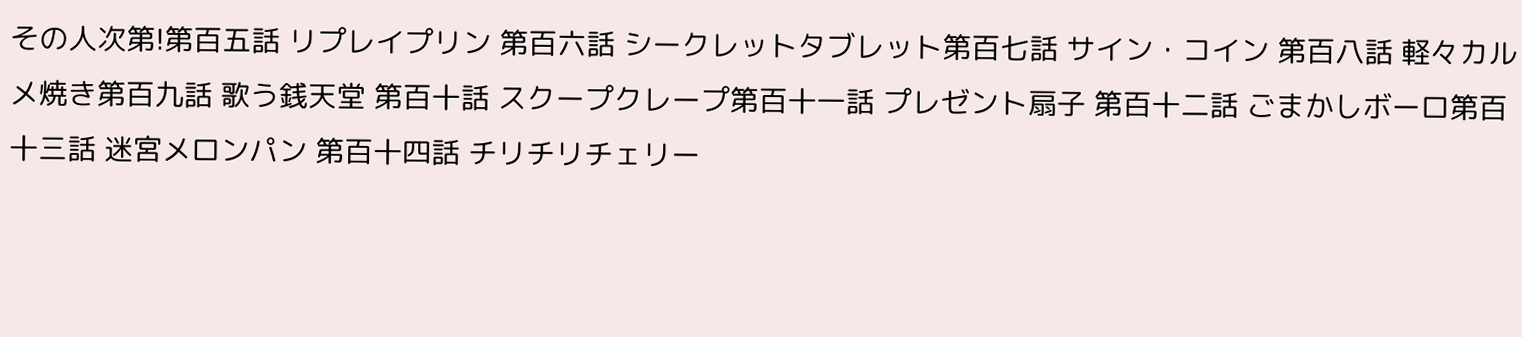その人次第!第百五話 リプレイプリン 第百六話 シークレットタブレット第百七話 サイン・コイン 第百八話 軽々カルメ焼き第百九話 歌う銭天堂 第百十話 スクープクレープ第百十一話 プレゼント扇子 第百十二話 ごまかしボーロ第百十三話 迷宮メロンパン 第百十四話 チリチリチェリー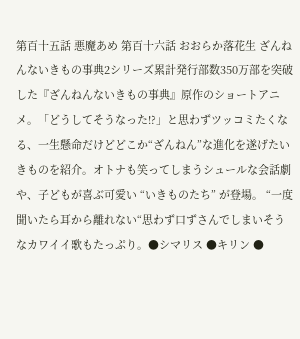第百十五話 悪魔あめ 第百十六話 おおらか落花生 ざんねんないきもの事典2シリーズ累計発行部数350万部を突破した『ざんねんないきもの事典』原作のショートアニメ。「どうしてそうなった!?」と思わずツッコミたくなる、一生懸命だけどどこか“ざんねん”な進化を遂げたいきものを紹介。オトナも笑ってしまうシュールな会話劇や、子どもが喜ぶ可愛い “いきものたち” が登場。 “一度聞いたら耳から離れない“思わず口ずさんでしまいそうなカワイイ歌もたっぷり。●シマリス ●キリン ●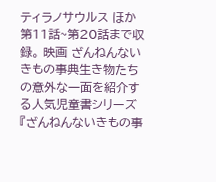ティラノサウルス ほか 第11話~第20話まで収録。 映画 ざんねんないきもの事典生き物たちの意外な一面を紹介する人気児童書シリーズ『ざんねんないきもの事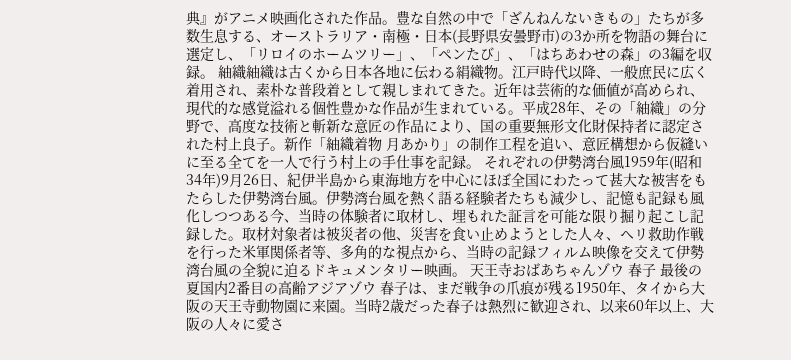典』がアニメ映画化された作品。豊な自然の中で「ざんねんないきもの」たちが多数生息する、オーストラリア・南極・日本(長野県安曇野市)の3か所を物語の舞台に選定し、「リロイのホームツリー」、「ペンたび」、「はちあわせの森」の3編を収録。 紬織紬織は古くから日本各地に伝わる絹織物。江戸時代以降、一般庶民に広く着用され、素朴な普段着として親しまれてきた。近年は芸術的な価値が高められ、現代的な感覚溢れる個性豊かな作品が生まれている。平成28年、その「紬織」の分野で、高度な技術と斬新な意匠の作品により、国の重要無形文化財保持者に認定された村上良子。新作「紬織着物 月あかり」の制作工程を追い、意匠構想から仮縫いに至る全てを一人で行う村上の手仕事を記録。 それぞれの伊勢湾台風1959年(昭和34年)9月26日、紀伊半島から東海地方を中心にほぼ全国にわたって甚大な被害をもたらした伊勢湾台風。伊勢湾台風を熱く語る経験者たちも減少し、記憶も記録も風化しつつある今、当時の体験者に取材し、埋もれた証言を可能な限り掘り起こし記録した。取材対象者は被災者の他、災害を食い止めようとした人々、ヘリ救助作戦を行った米軍関係者等、多角的な視点から、当時の記録フィルム映像を交えて伊勢湾台風の全貌に迫るドキュメンタリー映画。 天王寺おばあちゃんゾウ 春子 最後の夏国内2番目の高齢アジアゾウ 春子は、まだ戦争の爪痕が残る1950年、タイから大阪の天王寺動物園に来園。当時2歳だった春子は熱烈に歓迎され、以来60年以上、大阪の人々に愛さ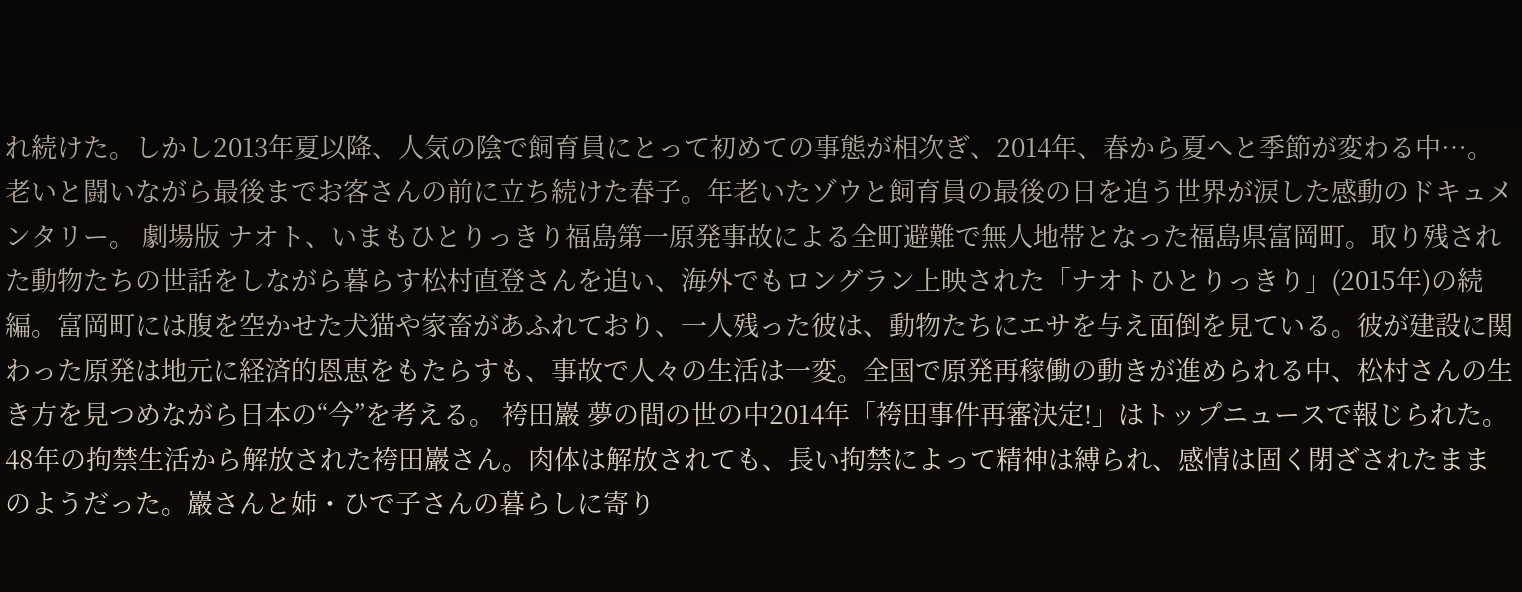れ続けた。しかし2013年夏以降、人気の陰で飼育員にとって初めての事態が相次ぎ、2014年、春から夏へと季節が変わる中…。老いと闘いながら最後までお客さんの前に立ち続けた春子。年老いたゾウと飼育員の最後の日を追う世界が涙した感動のドキュメンタリー。 劇場版 ナオト、いまもひとりっきり福島第一原発事故による全町避難で無人地帯となった福島県富岡町。取り残された動物たちの世話をしながら暮らす松村直登さんを追い、海外でもロングラン上映された「ナオトひとりっきり」(2015年)の続編。富岡町には腹を空かせた犬猫や家畜があふれており、一人残った彼は、動物たちにエサを与え面倒を見ている。彼が建設に関わった原発は地元に経済的恩恵をもたらすも、事故で人々の生活は一変。全国で原発再稼働の動きが進められる中、松村さんの生き方を見つめながら日本の“今”を考える。 袴田巖 夢の間の世の中2014年「袴田事件再審決定!」はトップニュースで報じられた。48年の拘禁生活から解放された袴田巖さん。肉体は解放されても、長い拘禁によって精神は縛られ、感情は固く閉ざされたままのようだった。巖さんと姉・ひで子さんの暮らしに寄り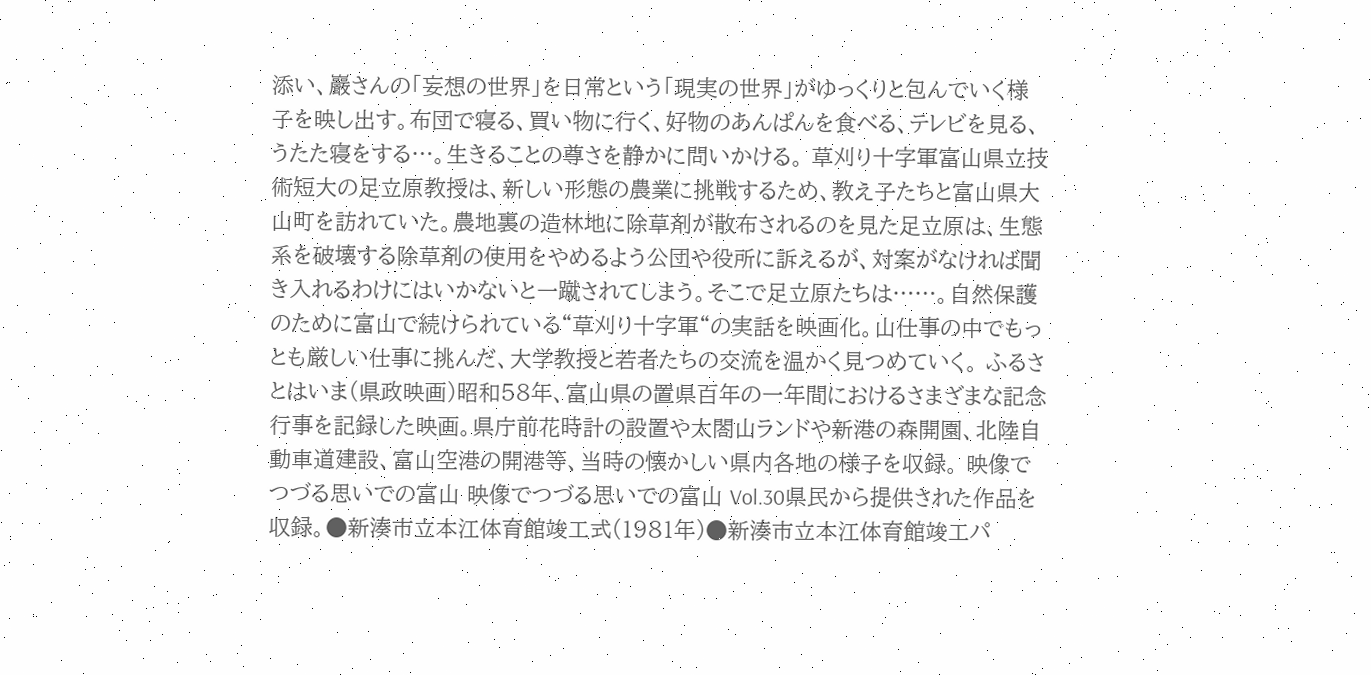添い、巖さんの「妄想の世界」を日常という「現実の世界」がゆっくりと包んでいく様子を映し出す。布団で寝る、買い物に行く、好物のあんぱんを食べる、テレビを見る、うたた寝をする…。生きることの尊さを静かに問いかける。 草刈り十字軍富山県立技術短大の足立原教授は、新しい形態の農業に挑戦するため、教え子たちと富山県大山町を訪れていた。農地裏の造林地に除草剤が散布されるのを見た足立原は、生態系を破壊する除草剤の使用をやめるよう公団や役所に訴えるが、対案がなければ聞き入れるわけにはいかないと一蹴されてしまう。そこで足立原たちは……。自然保護のために富山で続けられている“草刈り十字軍“の実話を映画化。山仕事の中でもっとも厳しい仕事に挑んだ、大学教授と若者たちの交流を温かく見つめていく。 ふるさとはいま(県政映画)昭和58年、富山県の置県百年の一年間におけるさまざまな記念行事を記録した映画。県庁前花時計の設置や太閤山ランドや新港の森開園、北陸自動車道建設、富山空港の開港等、当時の懐かしい県内各地の様子を収録。 映像でつづる思いでの富山 映像でつづる思いでの富山 Vol.30県民から提供された作品を収録。●新湊市立本江体育館竣工式(1981年)●新湊市立本江体育館竣工パ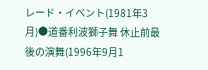レード・イベント(1981年3月)●道番利波獅子舞 休止前最後の演舞(1996年9月1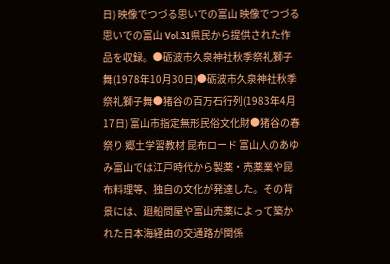日) 映像でつづる思いでの富山 映像でつづる思いでの富山 Vol.31県民から提供された作品を収録。●砺波市久泉神社秋季祭礼獅子舞(1978年10月30日)●砺波市久泉神社秋季祭礼獅子舞●猪谷の百万石行列(1983年4月17日) 富山市指定無形民俗文化財●猪谷の春祭り 郷土学習教材 昆布ロード 富山人のあゆみ富山では江戸時代から製薬・売薬業や昆布料理等、独自の文化が発達した。その背景には、廻船問屋や富山売薬によって築かれた日本海経由の交通路が関係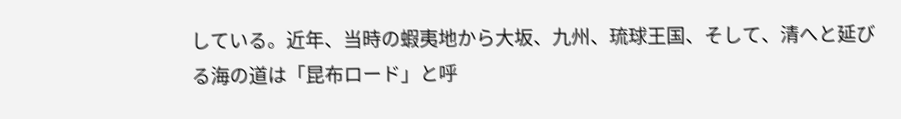している。近年、当時の蝦夷地から大坂、九州、琉球王国、そして、清へと延びる海の道は「昆布ロード」と呼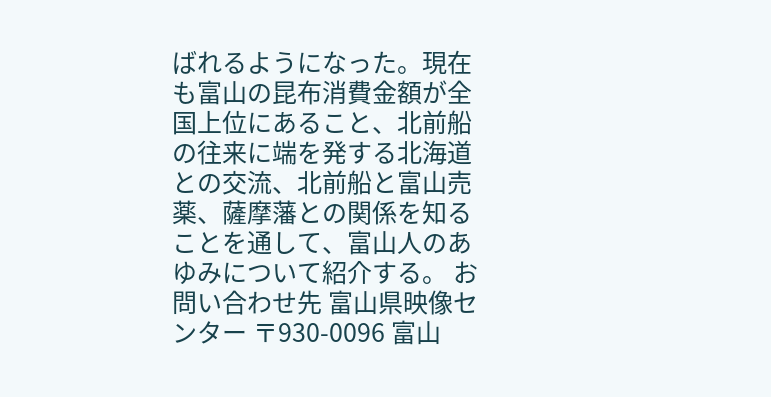ばれるようになった。現在も富山の昆布消費金額が全国上位にあること、北前船の往来に端を発する北海道との交流、北前船と富山売薬、薩摩藩との関係を知ることを通して、富山人のあゆみについて紹介する。 お問い合わせ先 富山県映像センター 〒930-0096 富山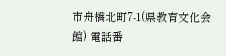市舟橋北町7-1(県教育文化会館) 電話番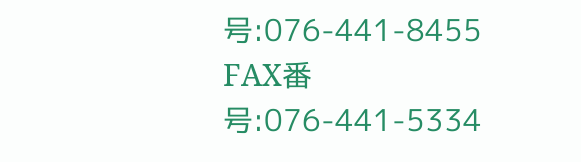号:076-441-8455 FAX番号:076-441-5334